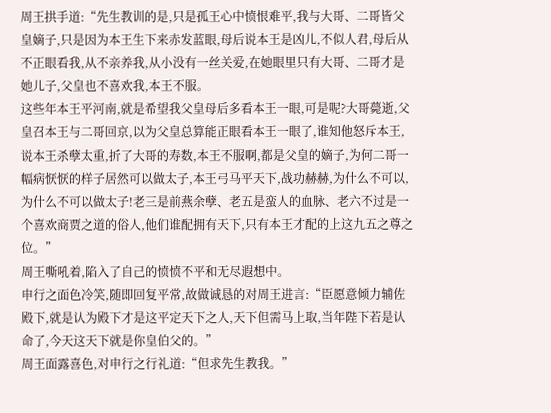周王拱手道:“先生教训的是,只是孤王心中愤恨难平,我与大哥、二哥皆父皇嫡子,只是因为本王生下来赤发蓝眼,母后说本王是凶儿,不似人君,母后从不正眼看我,从不亲养我,从小没有一丝关爱,在她眼里只有大哥、二哥才是她儿子,父皇也不喜欢我,本王不服。
这些年本王平河南,就是希望我父皇母后多看本王一眼,可是呢?大哥薨逝,父皇召本王与二哥回京,以为父皇总算能正眼看本王一眼了,谁知他怒斥本王,说本王杀孽太重,折了大哥的寿数,本王不服啊,都是父皇的嫡子,为何二哥一幅病恹恹的样子居然可以做太子,本王弓马平天下,战功赫赫,为什么不可以,为什么不可以做太子!老三是前燕余孽、老五是蛮人的血脉、老六不过是一个喜欢商贾之道的俗人,他们谁配拥有天下,只有本王才配的上这九五之尊之位。”
周王嘶吼着,陷入了自己的愤愤不平和无尽遐想中。
申行之面色冷笑,随即回复平常,故做诚恳的对周王进言:“臣愿意倾力辅佐殿下,就是认为殿下才是这平定天下之人,天下但需马上取,当年陛下若是认命了,今天这天下就是你皇伯父的。”
周王面露喜色,对申行之行礼道:“但求先生教我。”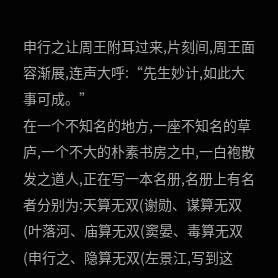申行之让周王附耳过来,片刻间,周王面容渐展,连声大呼:“先生妙计,如此大事可成。”
在一个不知名的地方,一座不知名的草庐,一个不大的朴素书房之中,一白袍散发之道人,正在写一本名册,名册上有名者分别为:天算无双(谢勋、谋算无双(叶落河、庙算无双(窦晏、毒算无双(申行之、隐算无双(左景江,写到这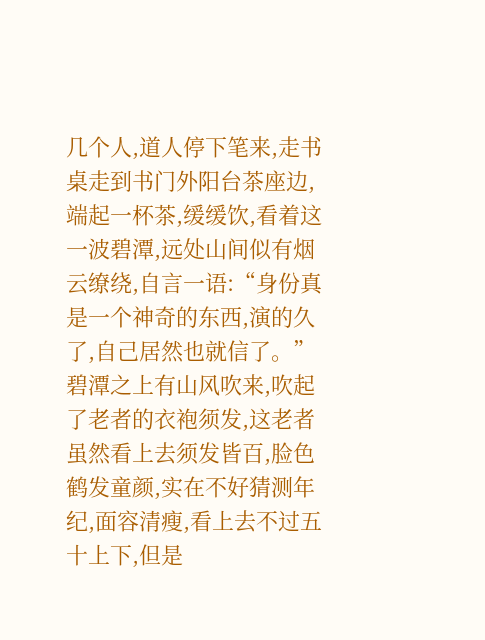几个人,道人停下笔来,走书桌走到书门外阳台茶座边,端起一杯茶,缓缓饮,看着这一波碧潭,远处山间似有烟云缭绕,自言一语:“身份真是一个神奇的东西,演的久了,自己居然也就信了。”
碧潭之上有山风吹来,吹起了老者的衣袍须发,这老者虽然看上去须发皆百,脸色鹤发童颜,实在不好猜测年纪,面容清瘦,看上去不过五十上下,但是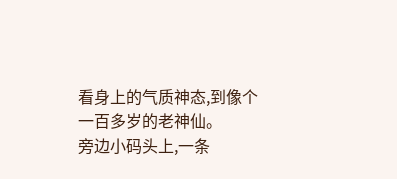看身上的气质神态,到像个一百多岁的老神仙。
旁边小码头上,一条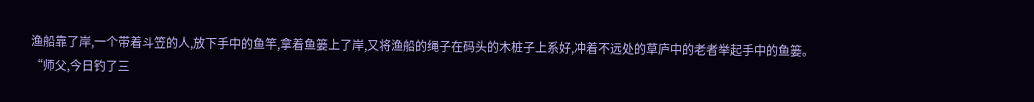渔船靠了岸,一个带着斗笠的人,放下手中的鱼竿,拿着鱼篓上了岸,又将渔船的绳子在码头的木桩子上系好,冲着不远处的草庐中的老者举起手中的鱼篓。
“师父,今日钓了三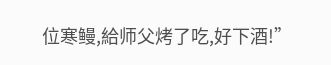位寒鳗,給师父烤了吃,好下酒!”